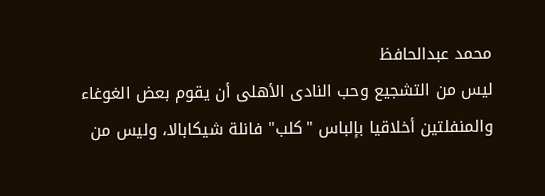محمد عبدالحافظ
ليس من التشجيع وحب النادى الأهلى أن يقوم بعض الغوغاء والمنفلتين أخلاقيا بإلباس "كلب" فانلة شيكابالا، وليس من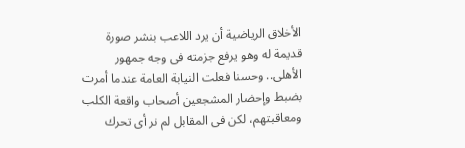الأخلاق الرياضية أن يرد اللاعب بنشر صورة قديمة له وهو يرفع جزمته فى وجه جمهور الأهلى.. وحسنا فعلت النيابة العامة عندما أمرت بضبط وإحضار المشجعين أصحاب واقعة الكلب ومعاقبتهم، لكن فى المقابل لم نر أى تحرك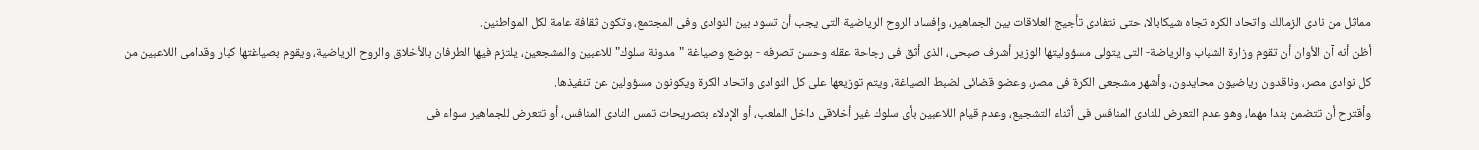مماثل من نادى الزمالك واتحاد الكره تجاه شيكابالا، حتى نتفادى تأجيج العلاقات بين الجماهير، وإفساد الروح الرياضية التى يجب أن تسود بين النوادى وفى المجتمع، وتكون ثقافة عامة لكل المواطنين.
أظن أنه آن الأوان أن تقوم وزارة الشباب والرياضة- التى يتولى مسؤوليتها الوزير أشرف صبحى، الذى أثق فى رجاحة عقله وحسن تصرفه - بوضع وصياغة "مدونة سلوك" للاعبين والمشجعين، يلتزم فيها الطرفان بالأخلاق والروح الرياضية، ويقوم بصياغتها كبار وقدامى اللاعبين من كل نوادى مصر، وناقدون رياضيون محايدون، وأشهر مشجعى الكرة فى مصر، وعضو قضائى لضبط الصياغة، ويتم توزيعها على كل النوادى واتحاد الكرة ويكونون مسؤولين عن تنفيذها.
وأقترح أن تتضمن بندا مهما، وهو عدم التعرض للنادى المنافس فى أثناء التشجيع، وعدم قيام اللاعبين بأى سلوك غير أخلاقى داخل الملعب، أو الإدلاء بتصريحات تمس النادى المنافس، أو تتعرض للجماهير سواء فى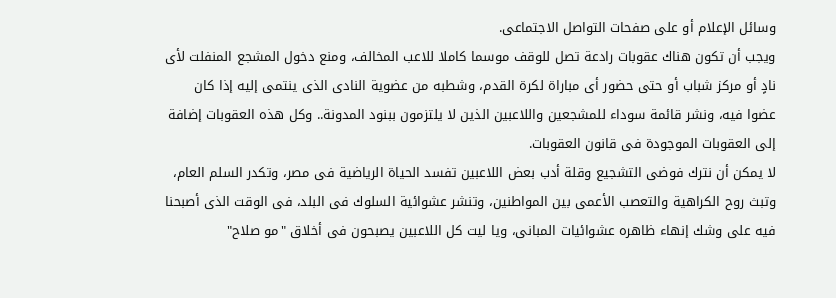وسائل الإعلام أو على صفحات التواصل الاجتماعى.
ويجب أن تكون هناك عقوبات رادعة تصل للوقف موسما كاملا للاعب المخالف، ومنع دخول المشجع المنفلت لأى نادٍ أو مركز شباب أو حتى حضور أى مباراة لكرة القدم، وشطبه من عضوية النادى الذى ينتمى إليه إذا كان عضوا فيه، ونشر قائمة سوداء للمشجعين واللاعبين الذين لا يلتزمون ببنود المدونة.. وكل هذه العقوبات إضافة إلى العقوبات الموجودة فى قانون العقوبات.
لا يمكن أن نترك فوضى التشجيع وقلة أدب بعض اللاعبين تفسد الحياة الرياضية فى مصر، وتكدر السلم العام، وتبث روح الكراهية والتعصب الأعمى بين المواطنين، وتنشر عشوائية السلوك فى البلد، فى الوقت الذى أصبحنا فيه على وشك إنهاء ظاهره عشوائيات المبانى، ويا ليت كل اللاعبين يصبحون فى أخلاق "مو صلاح"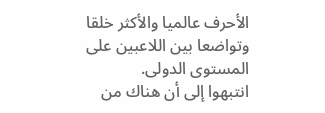الأحرف عالميا والأكثر خلقا وتواضعا بين اللاعبين على المستوى الدولى.
انتبهوا إلى أن هناك من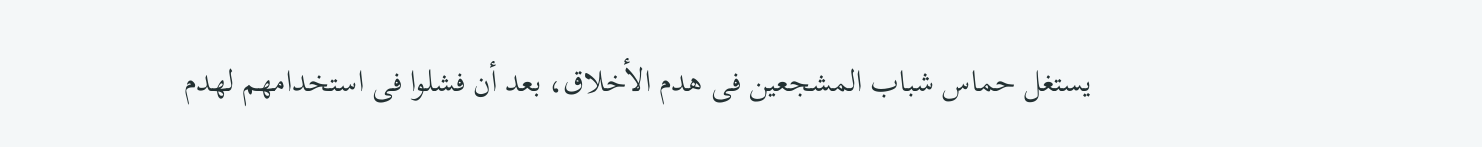يستغل حماس شباب المشجعين فى هدم الأخلاق، بعد أن فشلوا فى استخدامهم لهدم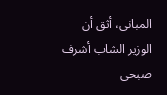المبانى، أثق أن الوزير الشاب أشرف صبحى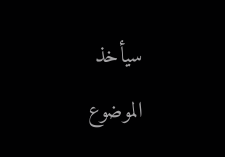سيأخذ الموضوع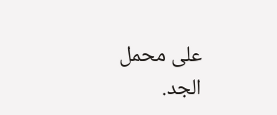على محمل الجد.